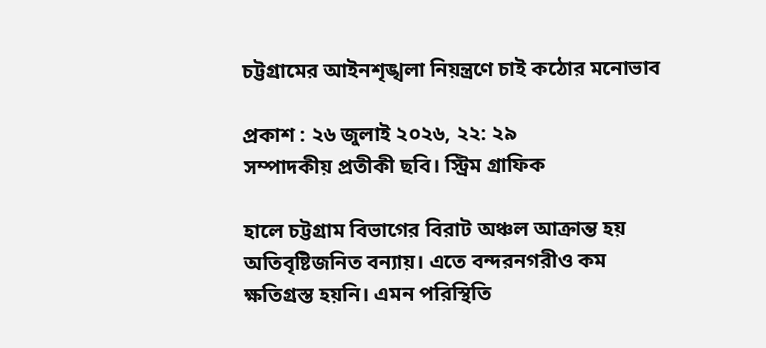চট্টগ্রামের আইনশৃঙ্খলা নিয়ন্ত্রণে চাই কঠোর মনোভাব

প্রকাশ : ২৬ জুলাই ২০২৬, ২২: ২৯
সম্পাদকীয় প্রতীকী ছবি। স্ট্রিম গ্রাফিক

হালে চট্টগ্রাম বিভাগের বিরাট অঞ্চল আক্রান্ত হয় অতিবৃষ্টিজনিত বন্যায়। এতে বন্দরনগরীও কম ক্ষতিগ্রস্ত হয়নি। এমন পরিস্থিতি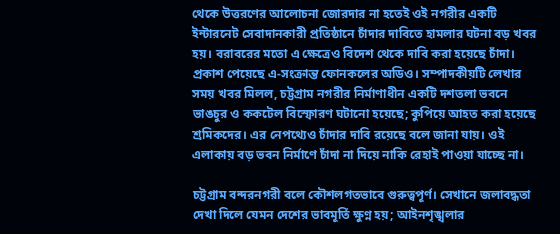থেকে উত্তরণের আলোচনা জোরদার না হতেই ওই নগরীর একটি ইন্টারনেট সেবাদানকারী প্রতিষ্ঠানে চাঁদার দাবিতে হামলার ঘটনা বড় খবর হয়। বরাবরের মতো এ ক্ষেত্রেও বিদেশ থেকে দাবি করা হয়েছে চাঁদা। প্রকাশ পেয়েছে এ-সংক্রান্ত ফোনকলের অডিও। সম্পাদকীয়টি লেখার সময় খবর মিলল, চট্টগ্রাম নগরীর নির্মাণাধীন একটি দশতলা ভবনে ভাঙচুর ও ককটেল বিস্ফোরণ ঘটানো হয়েছে; কুপিয়ে আহত করা হয়েছে শ্রমিকদের। এর নেপথ্যেও চাঁদার দাবি রয়েছে বলে জানা যায়। ওই এলাকায় বড় ভবন নির্মাণে চাঁদা না দিয়ে নাকি রেহাই পাওয়া যাচ্ছে না।

চট্টগ্রাম বন্দরনগরী বলে কৌশলগতভাবে গুরুত্বপূর্ণ। সেখানে জলাবদ্ধতা দেখা দিলে যেমন দেশের ভাবমূর্তি ক্ষুণ্ন হয়; আইনশৃঙ্খলার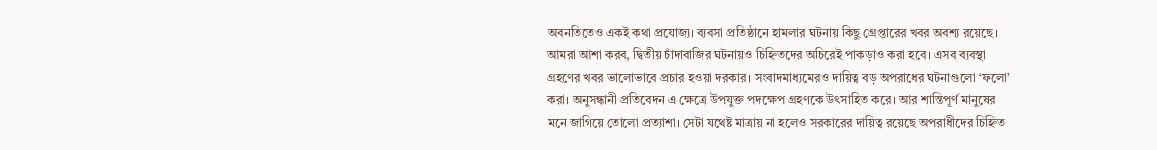অবনতিতেও একই কথা প্রযোজ্য। ব্যবসা প্রতিষ্ঠানে হামলার ঘটনায় কিছু গ্রেপ্তারের খবর অবশ্য রয়েছে। আমরা আশা করব, দ্বিতীয় চাঁদাবাজির ঘটনায়ও চিহ্নিতদের অচিরেই পাকড়াও করা হবে। এসব ব্যবস্থা গ্রহণের খবর ভালোভাবে প্রচার হওয়া দরকার। সংবাদমাধ্যমেরও দায়িত্ব বড় অপরাধের ঘটনাগুলো ‘ফলো’ করা। অনুসন্ধানী প্রতিবেদন এ ক্ষেত্রে উপযুক্ত পদক্ষেপ গ্রহণকে উৎসাহিত করে। আর শান্তিপূর্ণ মানুষের মনে জাগিয়ে তোলো প্রত্যাশা। সেটা যথেষ্ট মাত্রায় না হলেও সরকারের দায়িত্ব রয়েছে অপরাধীদের চিহ্নিত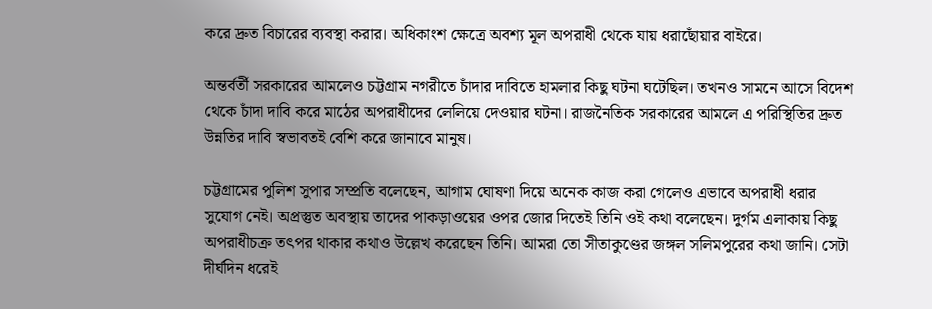করে দ্রুত বিচারের ব্যবস্থা করার। অধিকাংশ ক্ষেত্রে অবশ্য মূল অপরাধী থেকে যায় ধরাছোঁয়ার বাইরে।

অন্তর্বর্তী সরকারের আমলেও চট্টগ্রাম নগরীতে চাঁদার দাবিতে হামলার কিছু ঘটনা ঘটেছিল। তখনও সামনে আসে বিদেশ থেকে চাঁদা দাবি করে মাঠের অপরাধীদের লেলিয়ে দেওয়ার ঘটনা। রাজনৈতিক সরকারের আমলে এ পরিস্থিতির দ্রুত উন্নতির দাবি স্বভাবতই বেশি করে জানাবে মানুষ।

চট্টগ্রামের পুলিশ সুপার সম্প্রতি বলেছেন, আগাম ঘোষণা দিয়ে অনেক কাজ করা গেলেও এভাবে অপরাধী ধরার সুযোগ নেই। অপ্রস্তুত অবস্থায় তাদের পাকড়াওয়ের ওপর জোর দিতেই তিনি ওই কথা বলেছেন। দুর্গম এলাকায় কিছু অপরাধীচক্র তৎপর থাকার কথাও উল্লেখ করেছেন তিনি। আমরা তো সীতাকুণ্ডের জঙ্গল সলিমপুরের কথা জানি। সেটা দীর্ঘদিন ধরেই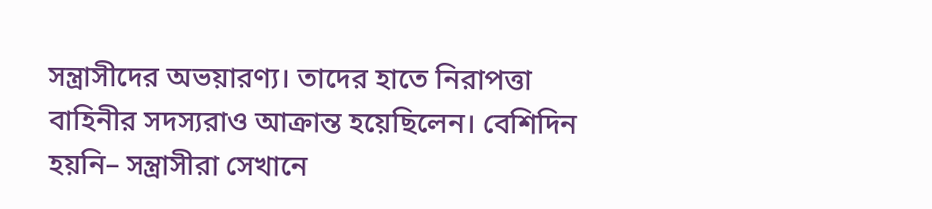সন্ত্রাসীদের অভয়ারণ্য। তাদের হাতে নিরাপত্তা বাহিনীর সদস্যরাও আক্রান্ত হয়েছিলেন। বেশিদিন হয়নি– সন্ত্রাসীরা সেখানে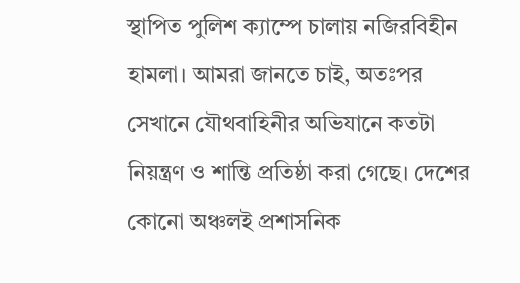স্থাপিত পুলিশ ক্যাম্পে চালায় নজিরবিহীন হামলা। আমরা জানতে চাই, অতঃপর সেখানে যৌথবাহিনীর অভিযানে কতটা নিয়ন্ত্রণ ও শান্তি প্রতিষ্ঠা করা গেছে। দেশের কোনো অঞ্চলই প্রশাসনিক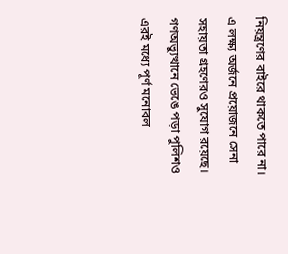নিয়ন্ত্রণের বাইরে থাকতে পারে না। এ লক্ষ্য অর্জনে প্রয়োজনে সেনা সহায়তা গ্রহণেরও সুযোগ রয়েছে। গণঅভ্যুত্থানে ভেঙে পড়া পুলিশও এরই মধ্যে পূর্ণ মনোবল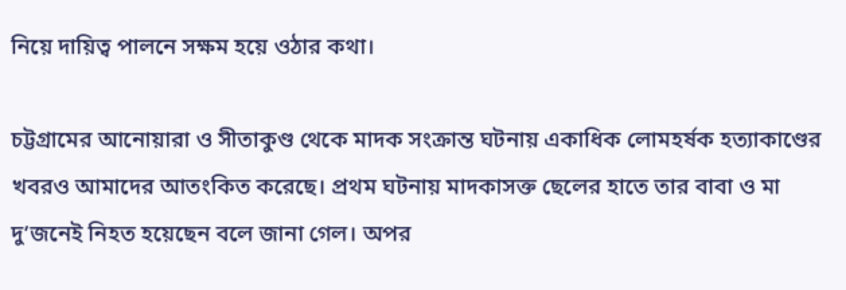নিয়ে দায়িত্ব পালনে সক্ষম হয়ে ওঠার কথা।

চট্টগ্রামের আনোয়ারা ও সীতাকুণ্ড থেকে মাদক সংক্রান্ত ঘটনায় একাধিক লোমহর্ষক হত্যাকাণ্ডের খবরও আমাদের আতংকিত করেছে। প্রথম ঘটনায় মাদকাসক্ত ছেলের হাতে তার বাবা ও মা দু’জনেই নিহত হয়েছেন বলে জানা গেল। অপর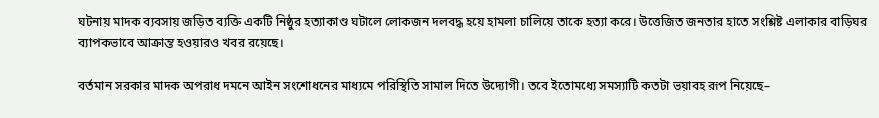ঘটনায় মাদক ব্যবসায় জড়িত ব্যক্তি একটি নিষ্ঠুর হত্যাকাণ্ড ঘটালে লোকজন দলবদ্ধ হয়ে হামলা চালিয়ে তাকে হত্যা করে। উত্তেজিত জনতার হাতে সংশ্লিষ্ট এলাকার বাড়িঘর ব্যাপকভাবে আক্রান্ত হওয়ারও খবর রয়েছে।

বর্তমান সরকার মাদক অপরাধ দমনে আইন সংশোধনের মাধ্যমে পরিস্থিতি সামাল দিতে উদ্যোগী। তবে ইতোমধ্যে সমস্যাটি কতটা ভয়াবহ রূপ নিয়েছে–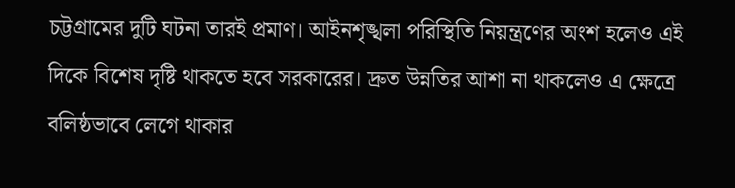চট্টগ্রামের দুটি ঘটনা তারই প্রমাণ। আইনশৃঙ্খলা পরিস্থিতি নিয়ন্ত্রণের অংশ হলেও এই দিকে বিশেষ দৃষ্টি থাকতে হবে সরকারের। দ্রুত উন্নতির আশা না থাকলেও এ ক্ষেত্রে বলিষ্ঠভাবে লেগে থাকার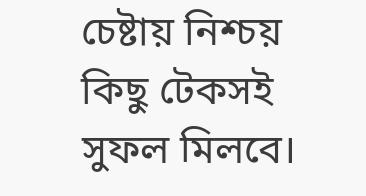চেষ্টায় নিশ্চয় কিছু টেকসই সুফল মিলবে।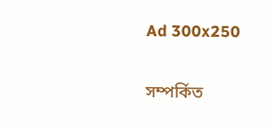Ad 300x250

সম্পর্কিত